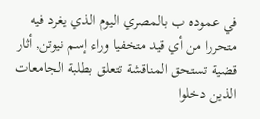في عموده ب بالمصري اليوم الذي يغرد فيه متحررا من أي قيد متخفيا وراء إسم نيوتن, أثار قضية تستحق المناقشة تتعلق بطلبة الجامعات الذين دخلوا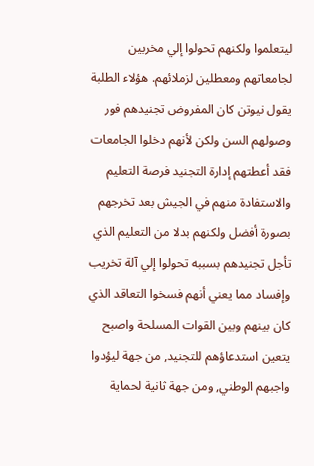ليتعلموا ولكنهم تحولوا إلي مخربين لجامعاتهم ومعطلين لزملائهم. هؤلاء الطلبة يقول نيوتن كان المفروض تجنيدهم فور وصولهم السن ولكن لأنهم دخلوا الجامعات فقد أعطتهم إدارة التجنيد فرصة التعليم والاستفادة منهم في الجيش بعد تخرجهم بصورة أفضل ولكنهم بدلا من التعليم الذي تأجل تجنيدهم بسببه تحولوا إلي آلة تخريب وإفساد مما يعني أنهم فسخوا التعاقد الذي كان بينهم وبين القوات المسلحة واصبح يتعين استدعاؤهم للتجنيد, من جهة ليؤدوا واجبهم الوطني, ومن جهة ثانية لحماية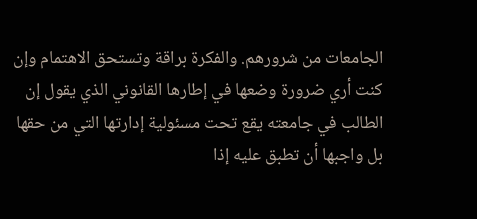الجامعات من شرورهم. والفكرة براقة وتستحق الاهتمام وإن كنت أري ضرورة وضعها في إطارها القانوني الذي يقول إن الطالب في جامعته يقع تحت مسئولية إدارتها التي من حقها بل واجبها أن تطبق عليه إذا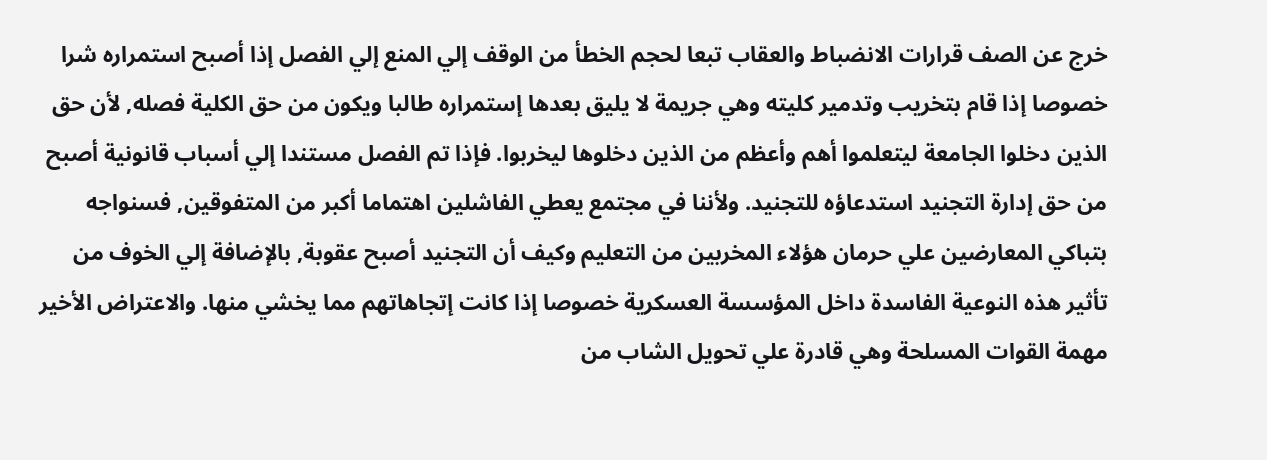خرج عن الصف قرارات الانضباط والعقاب تبعا لحجم الخطأ من الوقف إلي المنع إلي الفصل إذا أصبح استمراره شرا خصوصا إذا قام بتخريب وتدمير كليته وهي جريمة لا يليق بعدها إستمراره طالبا ويكون من حق الكلية فصله, لأن حق الذين دخلوا الجامعة ليتعلموا أهم وأعظم من الذين دخلوها ليخربوا. فإذا تم الفصل مستندا إلي أسباب قانونية أصبح من حق إدارة التجنيد استدعاؤه للتجنيد. ولأننا في مجتمع يعطي الفاشلين اهتماما أكبر من المتفوقين, فسنواجه بتباكي المعارضين علي حرمان هؤلاء المخربين من التعليم وكيف أن التجنيد أصبح عقوبة, بالإضافة إلي الخوف من تأثير هذه النوعية الفاسدة داخل المؤسسة العسكرية خصوصا إذا كانت إتجاهاتهم مما يخشي منها. والاعتراض الأخير مهمة القوات المسلحة وهي قادرة علي تحويل الشاب من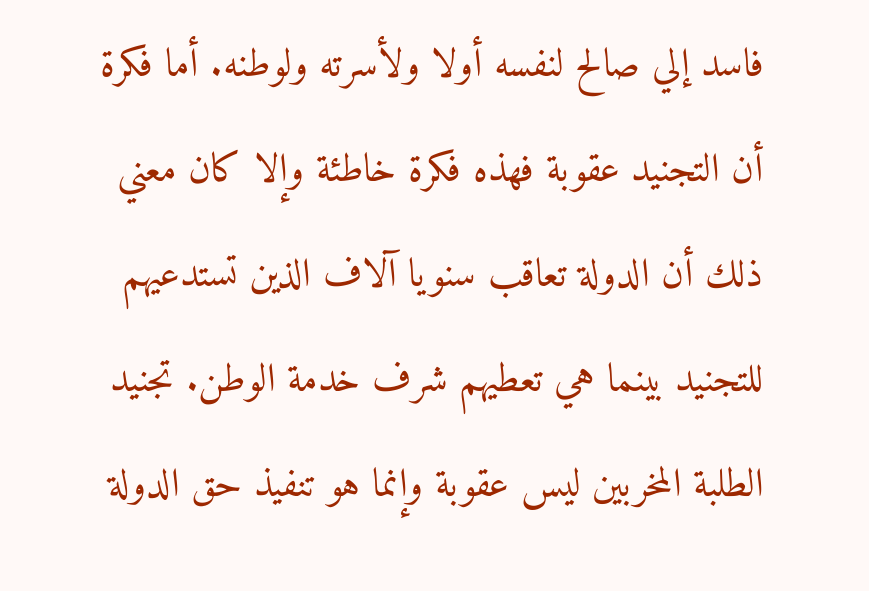فاسد إلي صالح لنفسه أولا ولأسرته ولوطنه. أما فكرة أن التجنيد عقوبة فهذه فكرة خاطئة وإلا كان معني ذلك أن الدولة تعاقب سنويا آلاف الذين تستدعيهم للتجنيد بينما هي تعطيهم شرف خدمة الوطن. تجنيد الطلبة المخربين ليس عقوبة وإنما هو تنفيذ حق الدولة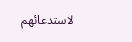لاستدعائهم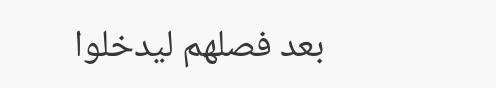بعد فصلهم ليدخلوا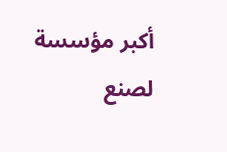أكبر مؤسسة لصنع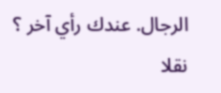الرجال. عندك رأي آخر ؟ نقلا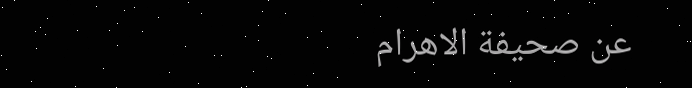عن صحيفة الاهرام